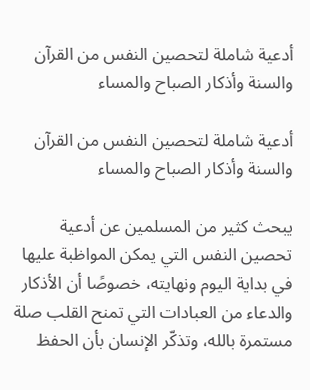أدعية شاملة لتحصين النفس من القرآن والسنة وأذكار الصباح والمساء

أدعية شاملة لتحصين النفس من القرآن والسنة وأذكار الصباح والمساء

يبحث كثير من المسلمين عن أدعية تحصين النفس التي يمكن المواظبة عليها في بداية اليوم ونهايته، خصوصًا أن الأذكار والدعاء من العبادات التي تمنح القلب صلة مستمرة بالله، وتذكّر الإنسان بأن الحفظ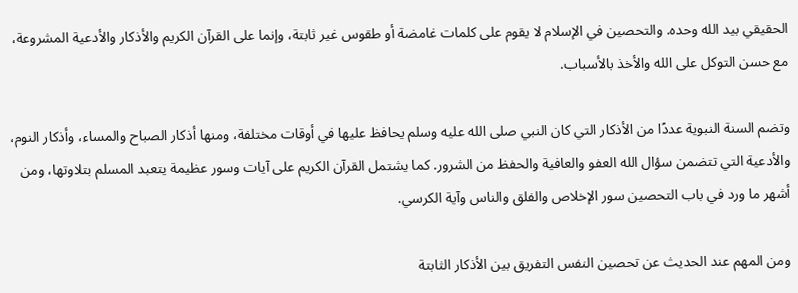الحقيقي بيد الله وحده. والتحصين في الإسلام لا يقوم على كلمات غامضة أو طقوس غير ثابتة، وإنما على القرآن الكريم والأذكار والأدعية المشروعة، مع حسن التوكل على الله والأخذ بالأسباب.

وتضم السنة النبوية عددًا من الأذكار التي كان النبي صلى الله عليه وسلم يحافظ عليها في أوقات مختلفة، ومنها أذكار الصباح والمساء، وأذكار النوم، والأدعية التي تتضمن سؤال الله العفو والعافية والحفظ من الشرور. كما يشتمل القرآن الكريم على آيات وسور عظيمة يتعبد المسلم بتلاوتها، ومن أشهر ما ورد في باب التحصين سور الإخلاص والفلق والناس وآية الكرسي.

ومن المهم عند الحديث عن تحصين النفس التفريق بين الأذكار الثابتة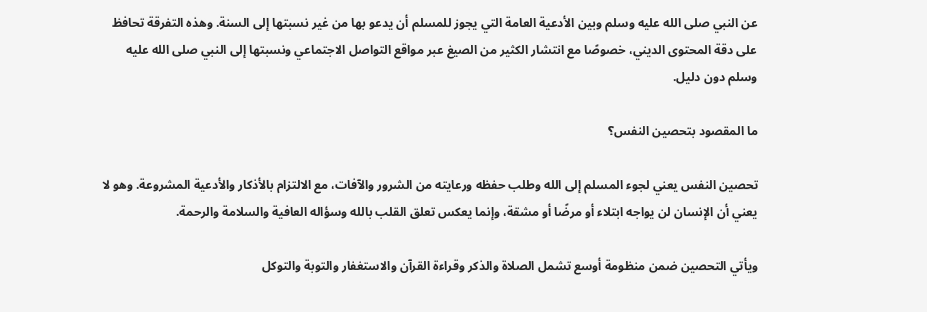عن النبي صلى الله عليه وسلم وبين الأدعية العامة التي يجوز للمسلم أن يدعو بها من غير نسبتها إلى السنة. وهذه التفرقة تحافظ على دقة المحتوى الديني، خصوصًا مع انتشار الكثير من الصيغ عبر مواقع التواصل الاجتماعي ونسبتها إلى النبي صلى الله عليه وسلم دون دليل.

ما المقصود بتحصين النفس؟

تحصين النفس يعني لجوء المسلم إلى الله وطلب حفظه ورعايته من الشرور والآفات، مع الالتزام بالأذكار والأدعية المشروعة. وهو لا يعني أن الإنسان لن يواجه ابتلاء أو مرضًا أو مشقة، وإنما يعكس تعلق القلب بالله وسؤاله العافية والسلامة والرحمة.

ويأتي التحصين ضمن منظومة أوسع تشمل الصلاة والذكر وقراءة القرآن والاستغفار والتوبة والتوكل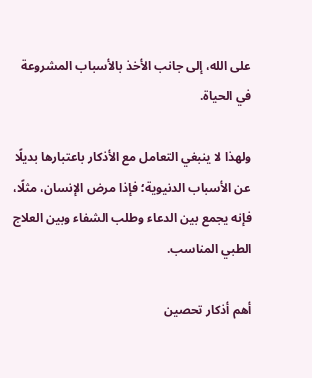على الله، إلى جانب الأخذ بالأسباب المشروعة في الحياة.

ولهذا لا ينبغي التعامل مع الأذكار باعتبارها بديلًا عن الأسباب الدنيوية؛ فإذا مرض الإنسان، مثلًا، فإنه يجمع بين الدعاء وطلب الشفاء وبين العلاج الطبي المناسب.

أهم أذكار تحصين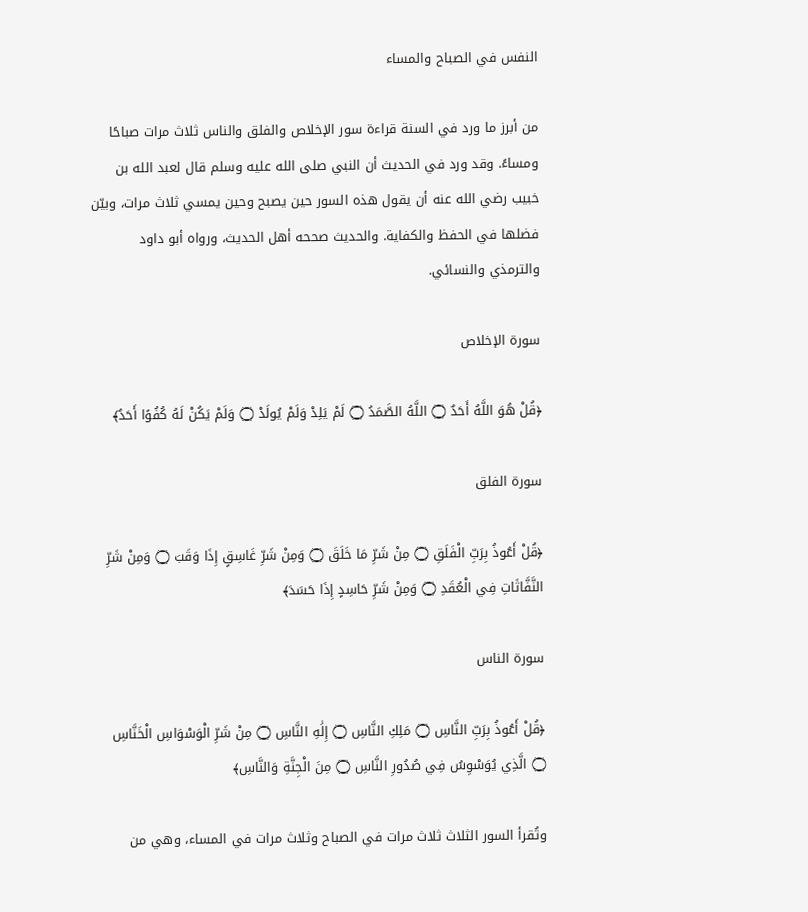النفس في الصباح والمساء

من أبرز ما ورد في السنة قراءة سور الإخلاص والفلق والناس ثلاث مرات صباحًا ومساءً. وقد ورد في الحديث أن النبي صلى الله عليه وسلم قال لعبد الله بن خبيب رضي الله عنه أن يقول هذه السور حين يصبح وحين يمسي ثلاث مرات، وبيّن فضلها في الحفظ والكفاية. والحديث صححه أهل الحديث، ورواه أبو داود والترمذي والنسائي.

سورة الإخلاص

﴿قُلْ هُوَ اللَّهُ أَحَدٌ ۝ اللَّهُ الصَّمَدُ ۝ لَمْ يَلِدْ وَلَمْ يُولَدْ ۝ وَلَمْ يَكُنْ لَهُ كُفُوًا أَحَدٌ﴾

سورة الفلق

﴿قُلْ أَعُوذُ بِرَبِّ الْفَلَقِ ۝ مِنْ شَرِّ مَا خَلَقَ ۝ وَمِنْ شَرِّ غَاسِقٍ إِذَا وَقَبَ ۝ وَمِنْ شَرِّ النَّفَّاثَاتِ فِي الْعُقَدِ ۝ وَمِنْ شَرِّ حَاسِدٍ إِذَا حَسَدَ﴾

سورة الناس

﴿قُلْ أَعُوذُ بِرَبِّ النَّاسِ ۝ مَلِكِ النَّاسِ ۝ إِلَٰهِ النَّاسِ ۝ مِنْ شَرِّ الْوَسْوَاسِ الْخَنَّاسِ ۝ الَّذِي يُوَسْوِسُ فِي صُدُورِ النَّاسِ ۝ مِنَ الْجِنَّةِ وَالنَّاسِ﴾

وتُقرأ السور الثلاث ثلاث مرات في الصباح وثلاث مرات في المساء، وهي من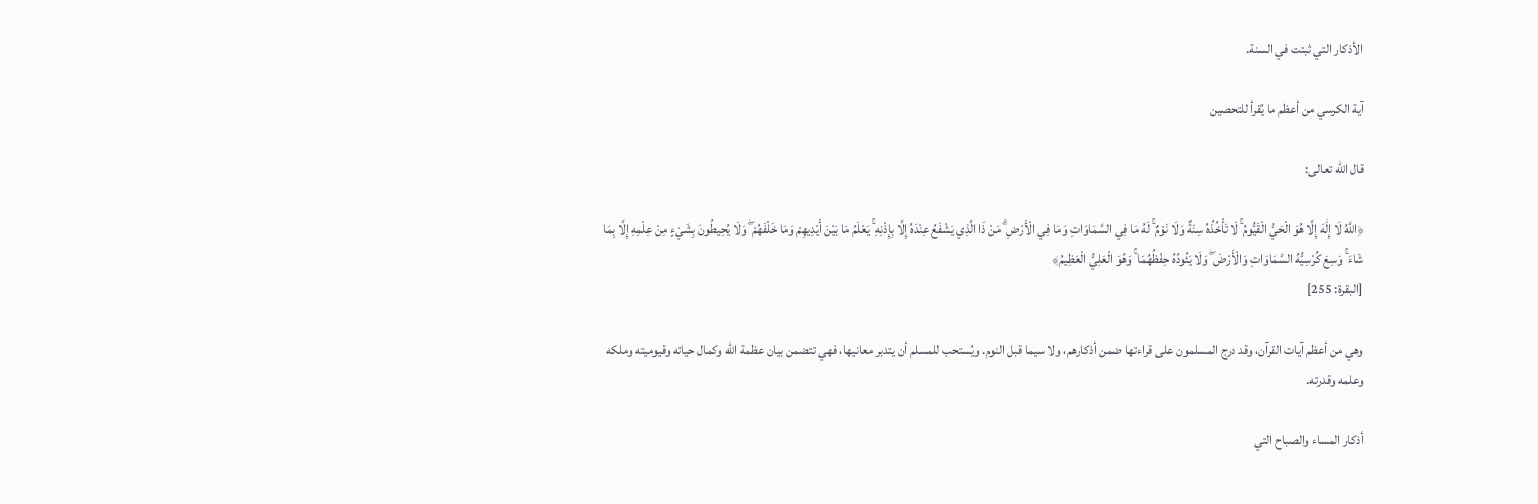الأذكار التي ثبتت في السنة.

آية الكرسي من أعظم ما يُقرأ للتحصين

قال الله تعالى:

﴿اللَّهُ لَا إِلَٰهَ إِلَّا هُوَ الْحَيُّ الْقَيُّومُ ۚ لَا تَأْخُذُهُ سِنَةٌ وَلَا نَوْمٌ ۚ لَهُ مَا فِي السَّمَاوَاتِ وَمَا فِي الْأَرْضِ ۗ مَنْ ذَا الَّذِي يَشْفَعُ عِنْدَهُ إِلَّا بِإِذْنِهِ ۚ يَعْلَمُ مَا بَيْنَ أَيْدِيهِمْ وَمَا خَلْفَهُمْ ۖ وَلَا يُحِيطُونَ بِشَيْءٍ مِنْ عِلْمِهِ إِلَّا بِمَا شَاءَ ۚ وَسِعَ كُرْسِيُّهُ السَّمَاوَاتِ وَالْأَرْضَ ۖ وَلَا يَئُودُهُ حِفْظُهُمَا ۚ وَهُوَ الْعَلِيُّ الْعَظِيمُ﴾
[البقرة: 255]

وهي من أعظم آيات القرآن، وقد درج المسلمون على قراءتها ضمن أذكارهم، ولا سيما قبل النوم. ويُستحب للمسلم أن يتدبر معانيها، فهي تتضمن بيان عظمة الله وكمال حياته وقيوميته وملكه وعلمه وقدرته.

أذكار المساء والصباح التي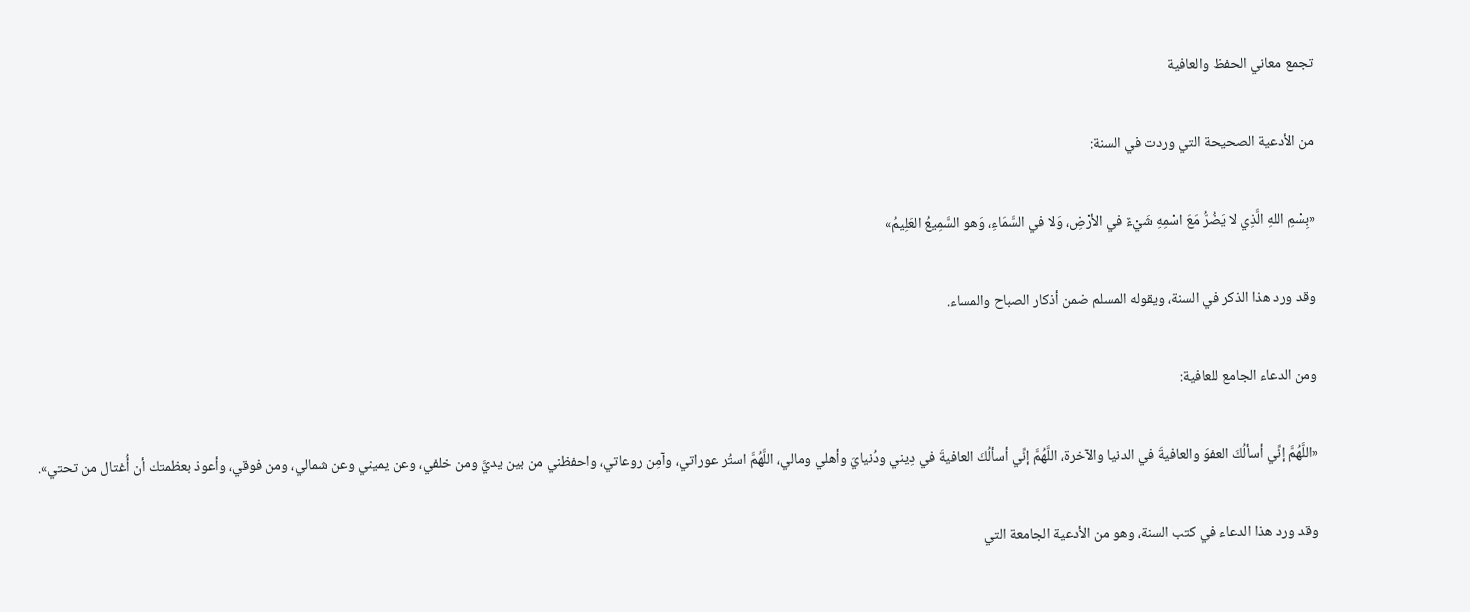تجمع معاني الحفظ والعافية

من الأدعية الصحيحة التي وردت في السنة:

«بِسْمِ اللهِ الَّذِي لا يَضُرُّ مَعَ اسْمِهِ شَيْءٌ في الأرْضِ، وَلا في السَّمَاءِ، وَهو السَّمِيعُ العَلِيمُ»

وقد ورد هذا الذكر في السنة، ويقوله المسلم ضمن أذكار الصباح والمساء.

ومن الدعاء الجامع للعافية:

«اللَّهُمَّ إنِّي أسألُكَ العفوَ والعافيةَ في الدنيا والآخرة، اللَّهُمَّ إنِّي أسألُكَ العافيةَ في دِيني ودُنيايَ وأهلي ومالي، اللَّهُمَّ استُر عوراتي، وآمِن روعاتي، واحفظني من بين يديَّ ومن خلفي، وعن يميني وعن شمالي، ومن فوقي، وأعوذ بعظمتك أن أُغتال من تحتي».

وقد ورد هذا الدعاء في كتب السنة، وهو من الأدعية الجامعة التي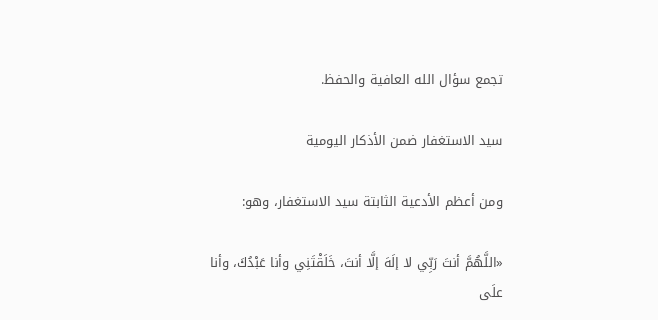تجمع سؤال الله العافية والحفظ.

سيد الاستغفار ضمن الأذكار اليومية

ومن أعظم الأدعية الثابتة سيد الاستغفار، وهو:

«اللَّهُمَّ أنتَ رَبِّي لا إلَهَ إلَّا أنتَ، خَلَقْتَنِي وأنا عَبْدُكَ، وأنا علَى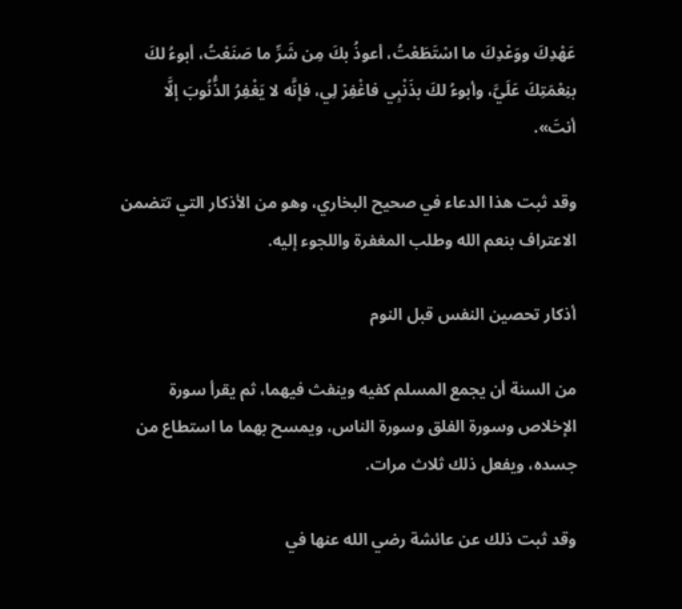عَهْدِكَ ووَعْدِكَ ما اسْتَطَعْتُ، أعوذُ بكَ مِن شَرِّ ما صَنَعْتُ، أبوءُ لكَ بنِعْمَتِكَ عَلَيَّ، وأبوءُ لكَ بذَنْبِي فاغْفِرْ لِي، فإنَّه لا يَغْفِرُ الذُّنُوبَ إلَّا أنتَ».

وقد ثبت هذا الدعاء في صحيح البخاري، وهو من الأذكار التي تتضمن الاعتراف بنعم الله وطلب المغفرة واللجوء إليه.

أذكار تحصين النفس قبل النوم

من السنة أن يجمع المسلم كفيه وينفث فيهما، ثم يقرأ سورة الإخلاص وسورة الفلق وسورة الناس، ويمسح بهما ما استطاع من جسده، ويفعل ذلك ثلاث مرات.

وقد ثبت ذلك عن عائشة رضي الله عنها في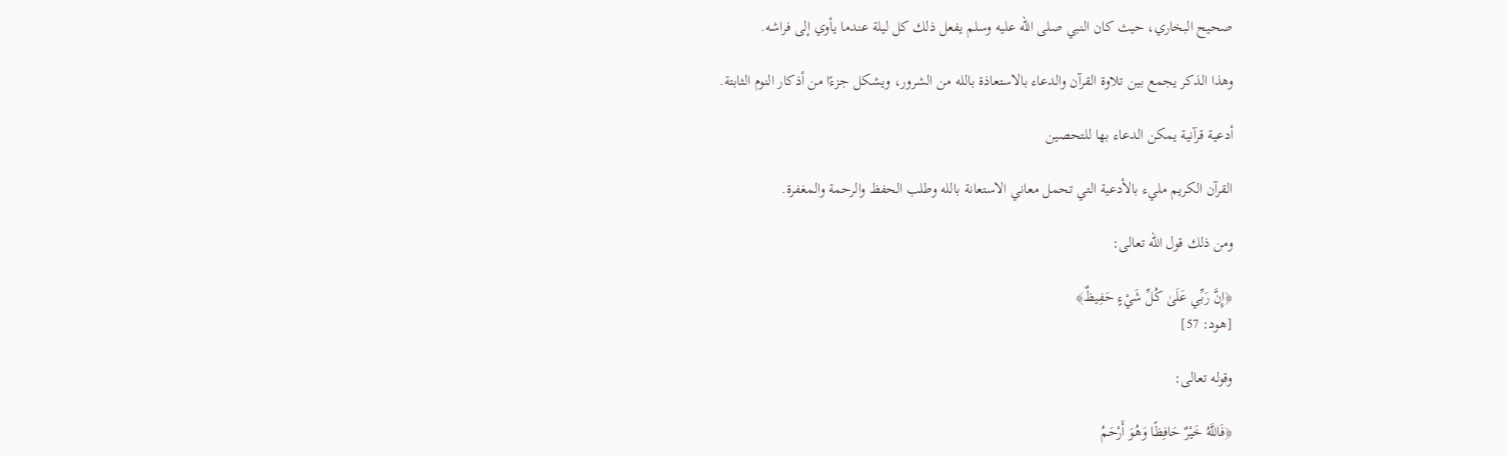صحيح البخاري، حيث كان النبي صلى الله عليه وسلم يفعل ذلك كل ليلة عندما يأوي إلى فراشه.

وهذا الذكر يجمع بين تلاوة القرآن والدعاء بالاستعاذة بالله من الشرور، ويشكل جزءًا من أذكار النوم الثابتة.

أدعية قرآنية يمكن الدعاء بها للتحصين

القرآن الكريم مليء بالأدعية التي تحمل معاني الاستعانة بالله وطلب الحفظ والرحمة والمغفرة.

ومن ذلك قول الله تعالى:

﴿إِنَّ رَبِّي عَلَىٰ كُلِّ شَيْءٍ حَفِيظٌ﴾
[هود: 57]

وقوله تعالى:

﴿فَاللَّهُ خَيْرٌ حَافِظًا وَهُوَ أَرْحَمُ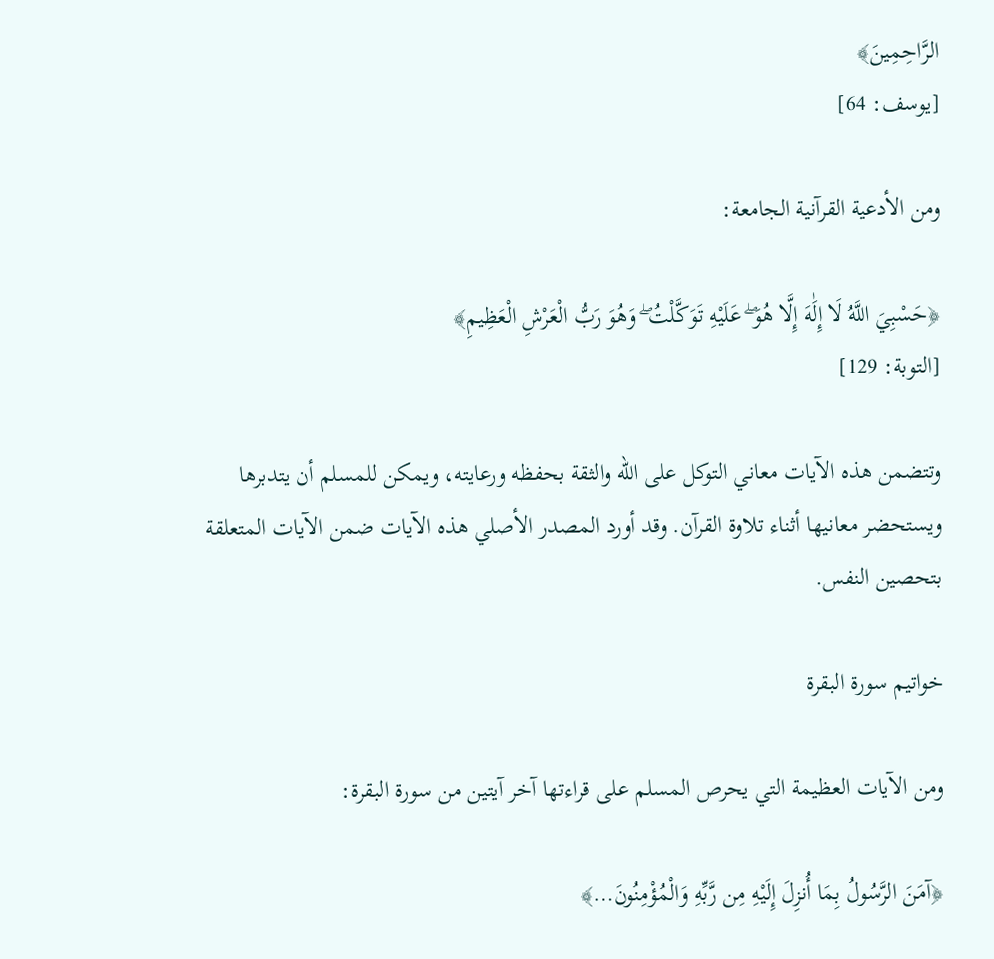الرَّاحِمِينَ﴾
[يوسف: 64]

ومن الأدعية القرآنية الجامعة:

﴿حَسْبِيَ اللَّهُ لَا إِلَٰهَ إِلَّا هُوَ ۖ عَلَيْهِ تَوَكَّلْتُ ۖ وَهُوَ رَبُّ الْعَرْشِ الْعَظِيمِ﴾
[التوبة: 129]

وتتضمن هذه الآيات معاني التوكل على الله والثقة بحفظه ورعايته، ويمكن للمسلم أن يتدبرها ويستحضر معانيها أثناء تلاوة القرآن. وقد أورد المصدر الأصلي هذه الآيات ضمن الآيات المتعلقة بتحصين النفس.

خواتيم سورة البقرة

ومن الآيات العظيمة التي يحرص المسلم على قراءتها آخر آيتين من سورة البقرة:

﴿آمَنَ الرَّسُولُ بِمَا أُنزِلَ إِلَيْهِ مِن رَّبِّهِ وَالْمُؤْمِنُونَ…﴾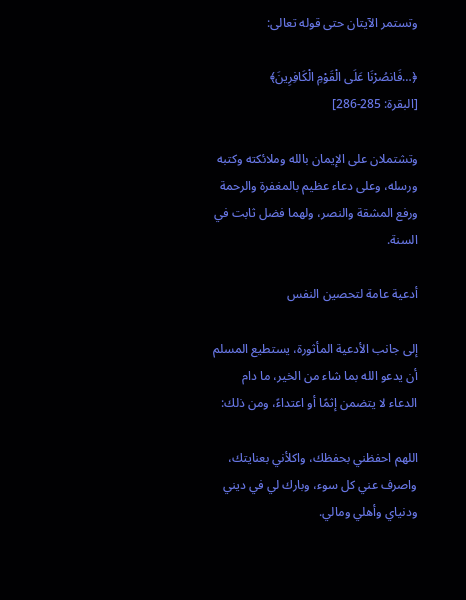وتستمر الآيتان حتى قوله تعالى:

﴿…فَانصُرْنَا عَلَى الْقَوْمِ الْكَافِرِينَ﴾
[البقرة: 285-286]

وتشتملان على الإيمان بالله وملائكته وكتبه ورسله، وعلى دعاء عظيم بالمغفرة والرحمة ورفع المشقة والنصر، ولهما فضل ثابت في السنة.

أدعية عامة لتحصين النفس

إلى جانب الأدعية المأثورة، يستطيع المسلم أن يدعو الله بما شاء من الخير، ما دام الدعاء لا يتضمن إثمًا أو اعتداءً، ومن ذلك:

اللهم احفظني بحفظك، واكلأني بعنايتك، واصرف عني كل سوء، وبارك لي في ديني ودنياي وأهلي ومالي.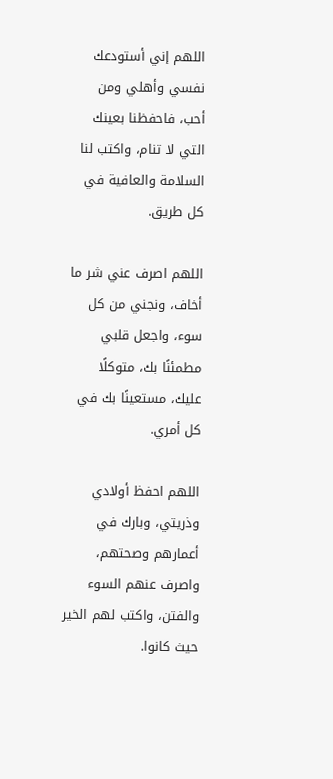اللهم إني أستودعك نفسي وأهلي ومن أحب، فاحفظنا بعينك التي لا تنام، واكتب لنا السلامة والعافية في كل طريق.

اللهم اصرف عني شر ما أخاف، ونجني من كل سوء، واجعل قلبي مطمئنًا بك، متوكلًا عليك، مستعينًا بك في كل أمري.

اللهم احفظ أولادي وذريتي، وبارك في أعمارهم وصحتهم، واصرف عنهم السوء والفتن، واكتب لهم الخير حيث كانوا.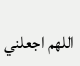اللهم اجعلني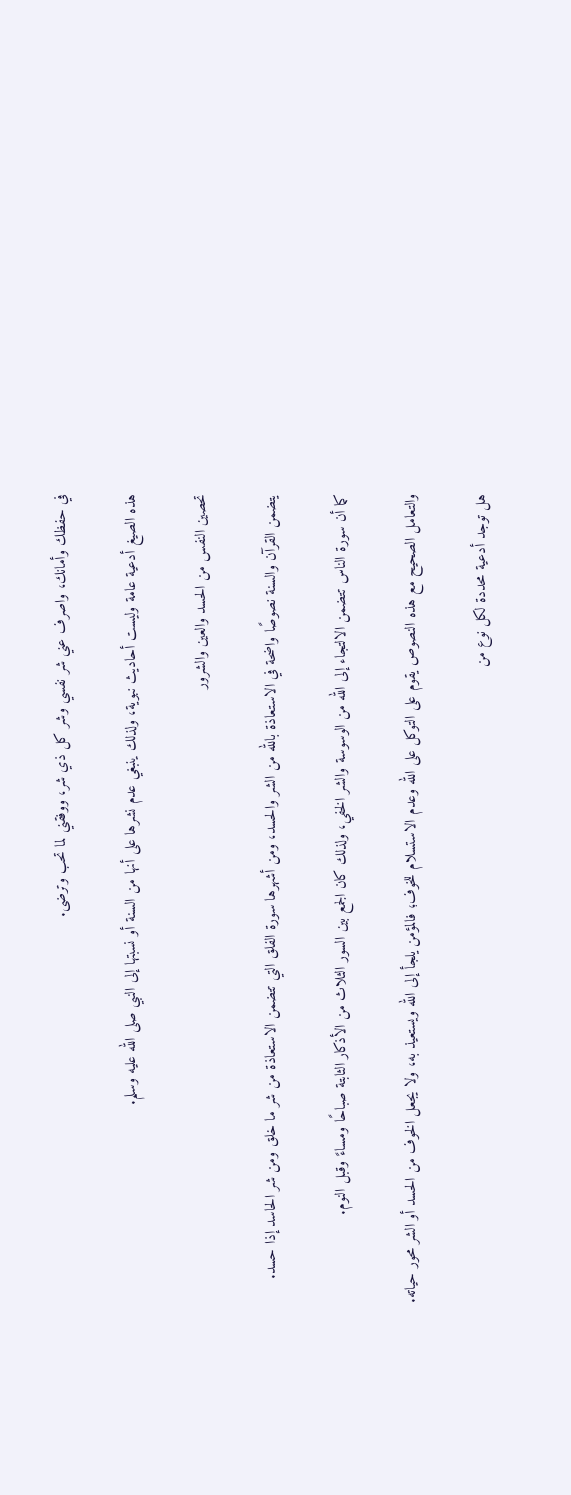في حفظك وأمانك، واصرف عني شر نفسي وشر كل ذي شر، ووفقني لما تحب وترضى.

هذه الصيغ أدعية عامة وليست أحاديث نبوية، ولذلك ينبغي عدم نشرها على أنها من السنة أو نسبتها إلى النبي صلى الله عليه وسلم.

تحصين النفس من الحسد والعين والشرور

يتضمن القرآن والسنة نصوصًا واضحة في الاستعاذة بالله من الشر والحسد، ومن أشهرها سورة الفلق التي تتضمن الاستعاذة من شر ما خلق ومن شر الحاسد إذا حسد.

كما أن سورة الناس تتضمن الالتجاء إلى الله من الوسوسة والشر الخفي، ولذلك كان الجمع بين السور الثلاث من الأذكار الثابتة صباحًا ومساءً وقبل النوم.

والتعامل الصحيح مع هذه النصوص يقوم على التوكل على الله وعدم الاستسلام للخوف؛ فالمؤمن يلجأ إلى الله ويستعيذ به، ولا يجعل الخوف من الحسد أو الشر محور حياته.

هل توجد أدعية محددة لكل نوع من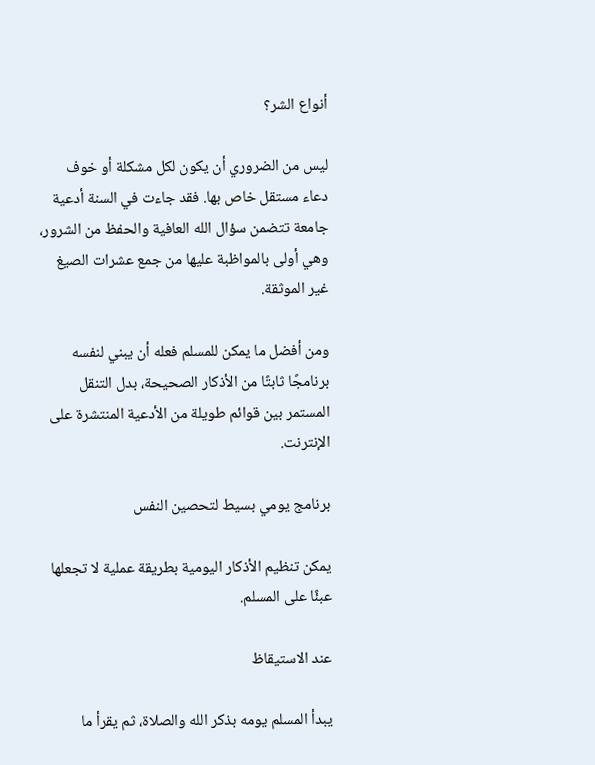أنواع الشر؟

ليس من الضروري أن يكون لكل مشكلة أو خوف دعاء مستقل خاص بها. فقد جاءت في السنة أدعية جامعة تتضمن سؤال الله العافية والحفظ من الشرور، وهي أولى بالمواظبة عليها من جمع عشرات الصيغ غير الموثقة.

ومن أفضل ما يمكن للمسلم فعله أن يبني لنفسه برنامجًا ثابتًا من الأذكار الصحيحة، بدل التنقل المستمر بين قوائم طويلة من الأدعية المنتشرة على الإنترنت.

برنامج يومي بسيط لتحصين النفس

يمكن تنظيم الأذكار اليومية بطريقة عملية لا تجعلها عبئًا على المسلم.

عند الاستيقاظ

يبدأ المسلم يومه بذكر الله والصلاة، ثم يقرأ ما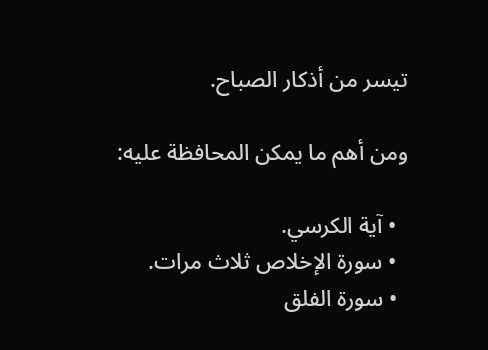تيسر من أذكار الصباح.

ومن أهم ما يمكن المحافظة عليه:

  • آية الكرسي.
  • سورة الإخلاص ثلاث مرات.
  • سورة الفلق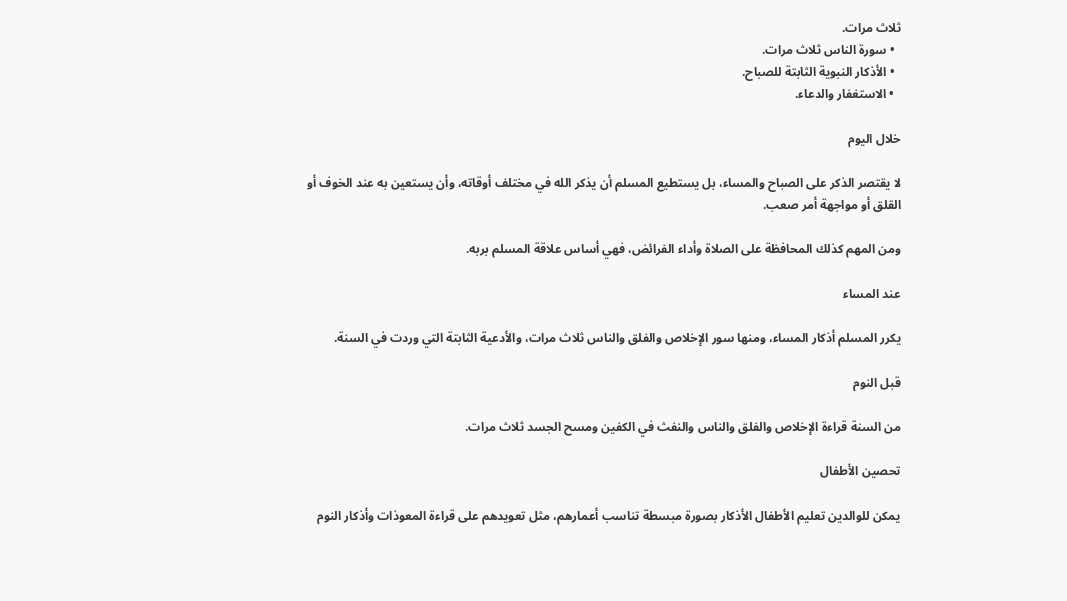ثلاث مرات.
  • سورة الناس ثلاث مرات.
  • الأذكار النبوية الثابتة للصباح.
  • الاستغفار والدعاء.

خلال اليوم

لا يقتصر الذكر على الصباح والمساء، بل يستطيع المسلم أن يذكر الله في مختلف أوقاته، وأن يستعين به عند الخوف أو القلق أو مواجهة أمر صعب.

ومن المهم كذلك المحافظة على الصلاة وأداء الفرائض، فهي أساس علاقة المسلم بربه.

عند المساء

يكرر المسلم أذكار المساء، ومنها سور الإخلاص والفلق والناس ثلاث مرات، والأدعية الثابتة التي وردت في السنة.

قبل النوم

من السنة قراءة الإخلاص والفلق والناس والنفث في الكفين ومسح الجسد ثلاث مرات.

تحصين الأطفال

يمكن للوالدين تعليم الأطفال الأذكار بصورة مبسطة تناسب أعمارهم، مثل تعويدهم على قراءة المعوذات وأذكار النوم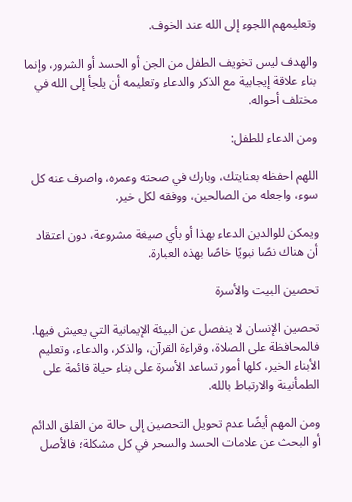وتعليمهم اللجوء إلى الله عند الخوف.

والهدف ليس تخويف الطفل من الجن أو الحسد أو الشرور، وإنما بناء علاقة إيجابية مع الذكر والدعاء وتعليمه أن يلجأ إلى الله في مختلف أحواله.

ومن الدعاء للطفل:

اللهم احفظه بعنايتك، وبارك في صحته وعمره، واصرف عنه كل سوء، واجعله من الصالحين، ووفقه لكل خير.

ويمكن للوالدين الدعاء بهذا أو بأي صيغة مشروعة، دون اعتقاد أن هناك نصًا نبويًا خاصًا بهذه العبارة.

تحصين البيت والأسرة

تحصين الإنسان لا ينفصل عن البيئة الإيمانية التي يعيش فيها. فالمحافظة على الصلاة، وقراءة القرآن، والذكر، والدعاء، وتعليم الأبناء الخير، كلها أمور تساعد الأسرة على بناء حياة قائمة على الطمأنينة والارتباط بالله.

ومن المهم أيضًا عدم تحويل التحصين إلى حالة من القلق الدائم أو البحث عن علامات الحسد والسحر في كل مشكلة؛ فالأصل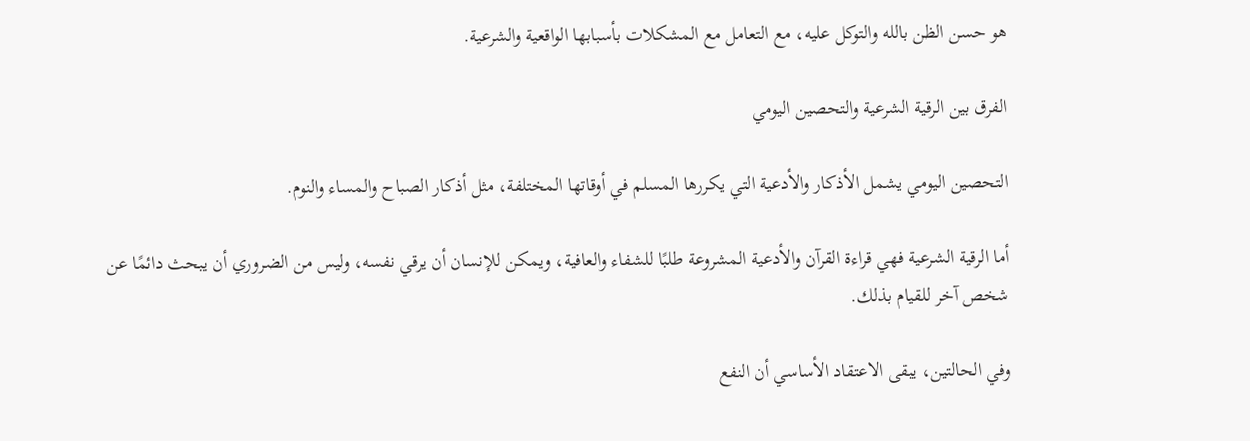هو حسن الظن بالله والتوكل عليه، مع التعامل مع المشكلات بأسبابها الواقعية والشرعية.

الفرق بين الرقية الشرعية والتحصين اليومي

التحصين اليومي يشمل الأذكار والأدعية التي يكررها المسلم في أوقاتها المختلفة، مثل أذكار الصباح والمساء والنوم.

أما الرقية الشرعية فهي قراءة القرآن والأدعية المشروعة طلبًا للشفاء والعافية، ويمكن للإنسان أن يرقي نفسه، وليس من الضروري أن يبحث دائمًا عن شخص آخر للقيام بذلك.

وفي الحالتين، يبقى الاعتقاد الأساسي أن النفع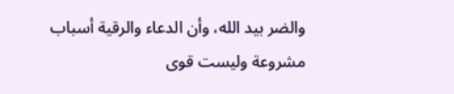والضر بيد الله، وأن الدعاء والرقية أسباب مشروعة وليست قوى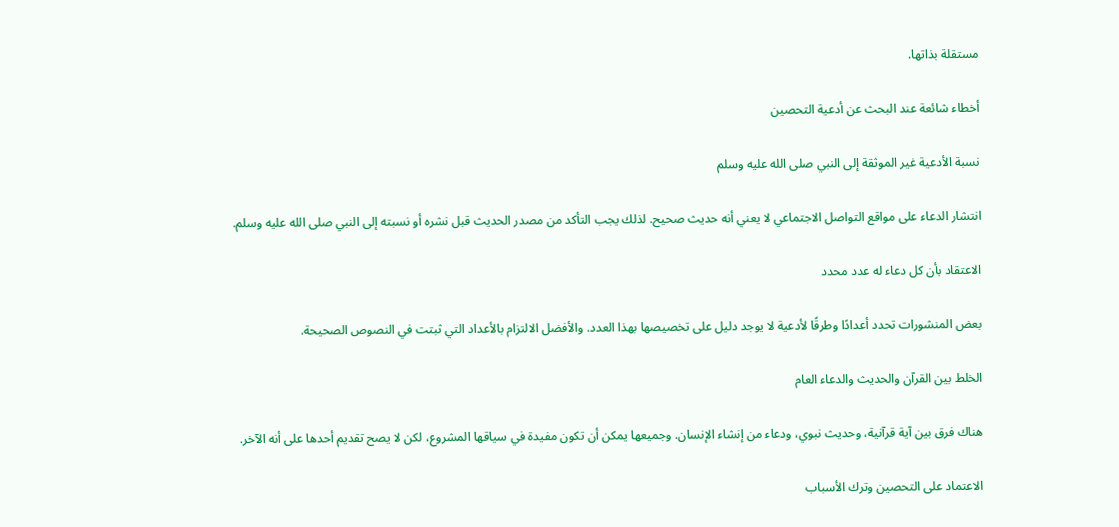مستقلة بذاتها.

أخطاء شائعة عند البحث عن أدعية التحصين

نسبة الأدعية غير الموثقة إلى النبي صلى الله عليه وسلم

انتشار الدعاء على مواقع التواصل الاجتماعي لا يعني أنه حديث صحيح. لذلك يجب التأكد من مصدر الحديث قبل نشره أو نسبته إلى النبي صلى الله عليه وسلم.

الاعتقاد بأن كل دعاء له عدد محدد

بعض المنشورات تحدد أعدادًا وطرقًا لأدعية لا يوجد دليل على تخصيصها بهذا العدد. والأفضل الالتزام بالأعداد التي ثبتت في النصوص الصحيحة.

الخلط بين القرآن والحديث والدعاء العام

هناك فرق بين آية قرآنية، وحديث نبوي، ودعاء من إنشاء الإنسان. وجميعها يمكن أن تكون مفيدة في سياقها المشروع، لكن لا يصح تقديم أحدها على أنه الآخر.

الاعتماد على التحصين وترك الأسباب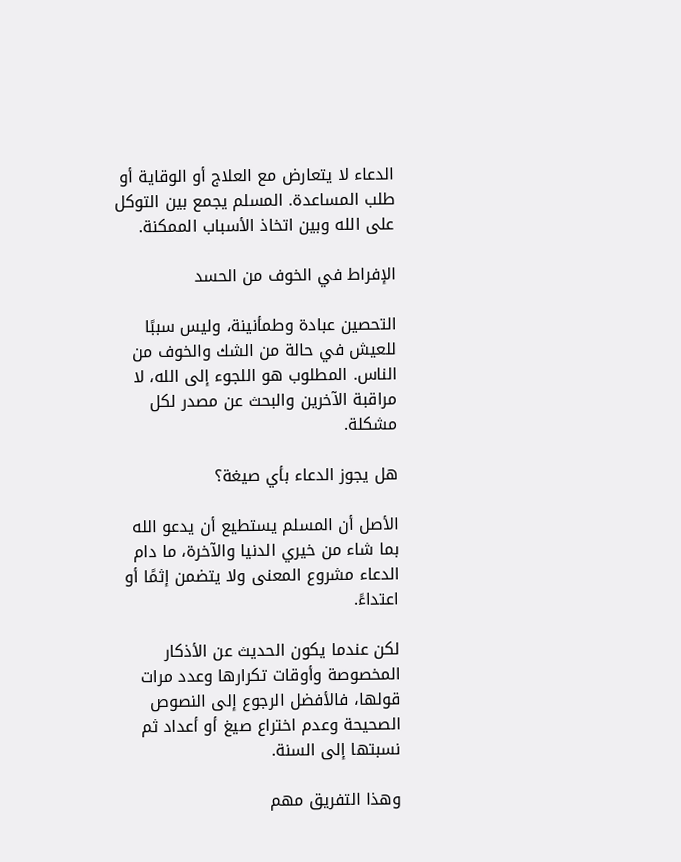الدعاء لا يتعارض مع العلاج أو الوقاية أو طلب المساعدة. المسلم يجمع بين التوكل على الله وبين اتخاذ الأسباب الممكنة.

الإفراط في الخوف من الحسد

التحصين عبادة وطمأنينة، وليس سببًا للعيش في حالة من الشك والخوف من الناس. المطلوب هو اللجوء إلى الله، لا مراقبة الآخرين والبحث عن مصدر لكل مشكلة.

هل يجوز الدعاء بأي صيغة؟

الأصل أن المسلم يستطيع أن يدعو الله بما شاء من خيري الدنيا والآخرة، ما دام الدعاء مشروع المعنى ولا يتضمن إثمًا أو اعتداءً.

لكن عندما يكون الحديث عن الأذكار المخصوصة وأوقات تكرارها وعدد مرات قولها، فالأفضل الرجوع إلى النصوص الصحيحة وعدم اختراع صيغ أو أعداد ثم نسبتها إلى السنة.

وهذا التفريق مهم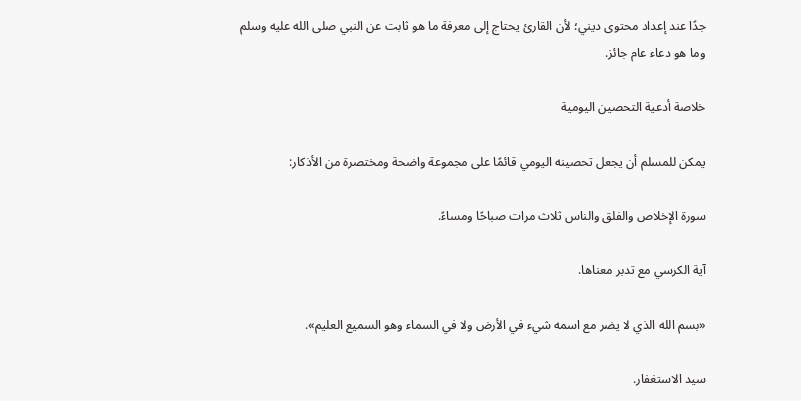جدًا عند إعداد محتوى ديني؛ لأن القارئ يحتاج إلى معرفة ما هو ثابت عن النبي صلى الله عليه وسلم وما هو دعاء عام جائز.

خلاصة أدعية التحصين اليومية

يمكن للمسلم أن يجعل تحصينه اليومي قائمًا على مجموعة واضحة ومختصرة من الأذكار:

سورة الإخلاص والفلق والناس ثلاث مرات صباحًا ومساءً.

آية الكرسي مع تدبر معناها.

«بسم الله الذي لا يضر مع اسمه شيء في الأرض ولا في السماء وهو السميع العليم».

سيد الاستغفار.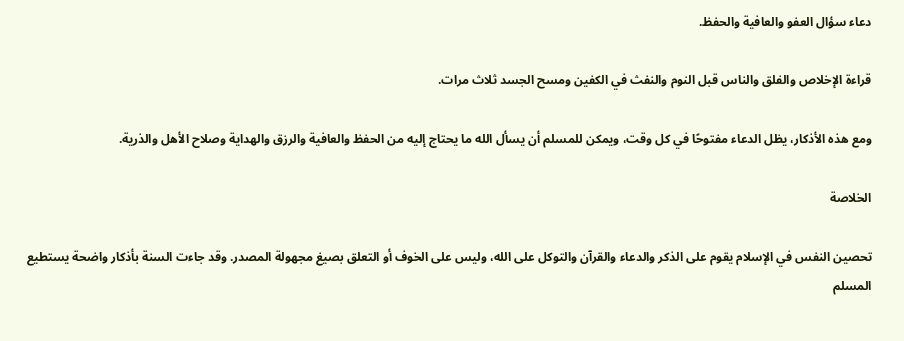دعاء سؤال العفو والعافية والحفظ.

قراءة الإخلاص والفلق والناس قبل النوم والنفث في الكفين ومسح الجسد ثلاث مرات.

ومع هذه الأذكار، يظل الدعاء مفتوحًا في كل وقت، ويمكن للمسلم أن يسأل الله ما يحتاج إليه من الحفظ والعافية والرزق والهداية وصلاح الأهل والذرية.

الخلاصة

تحصين النفس في الإسلام يقوم على الذكر والدعاء والقرآن والتوكل على الله، وليس على الخوف أو التعلق بصيغ مجهولة المصدر. وقد جاءت السنة بأذكار واضحة يستطيع المسلم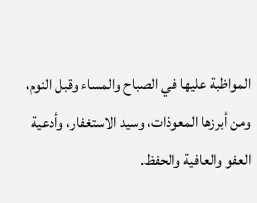المواظبة عليها في الصباح والمساء وقبل النوم، ومن أبرزها المعوذات، وسيد الاستغفار، وأدعية العفو والعافية والحفظ.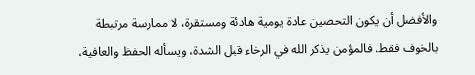والأفضل أن يكون التحصين عادة يومية هادئة ومستقرة، لا ممارسة مرتبطة بالخوف فقط. فالمؤمن يذكر الله في الرخاء قبل الشدة، ويسأله الحفظ والعافية،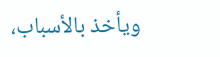ويأخذ بالأسباب،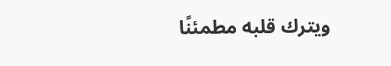ويترك قلبه مطمئنًا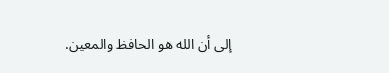إلى أن الله هو الحافظ والمعين.